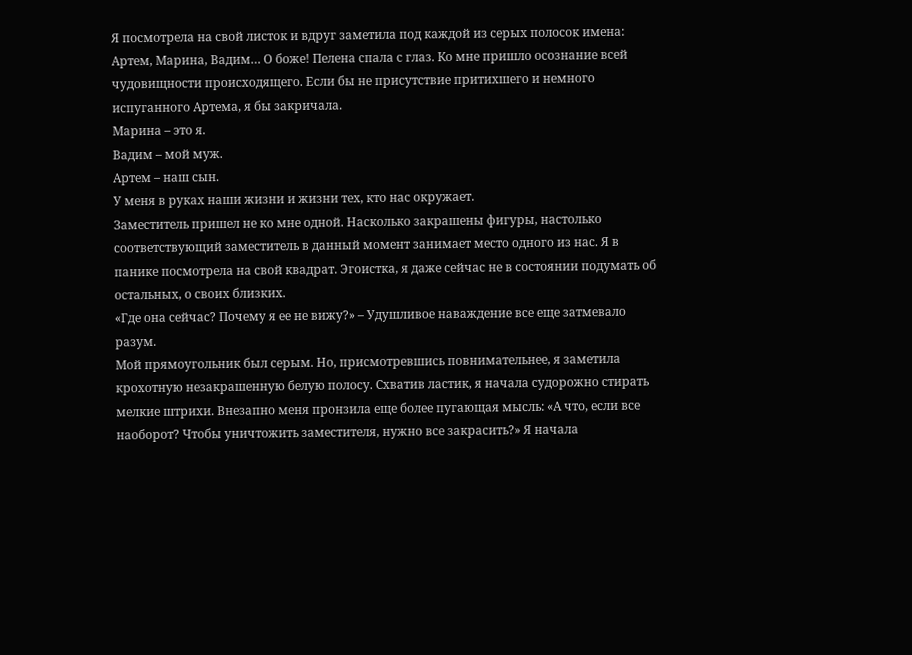Я посмотрела на свой листок и вдруг заметила под каждой из серых полосок имена: Артем, Марина, Вадим… О боже! Пелена спала с глаз. Ко мне пришло осознание всей чудовищности происходящего. Если бы не присутствие притихшего и немного испуганного Артема, я бы закричала.
Марина – это я.
Вадим – мой муж.
Артем – наш сын.
У меня в руках наши жизни и жизни тех, кто нас окружает.
Заместитель пришел не ко мне одной. Насколько закрашены фигуры, настолько соответствующий заместитель в данный момент занимает место одного из нас. Я в панике посмотрела на свой квадрат. Эгоистка, я даже сейчас не в состоянии подумать об остальных, о своих близких.
«Где она сейчас? Почему я ее не вижу?» – Удушливое наваждение все еще затмевало разум.
Мой прямоугольник был серым. Но, присмотревшись повнимательнее, я заметила крохотную незакрашенную белую полосу. Схватив ластик, я начала судорожно стирать мелкие штрихи. Внезапно меня пронзила еще более пугающая мысль: «А что, если все наоборот? Чтобы уничтожить заместителя, нужно все закрасить?» Я начала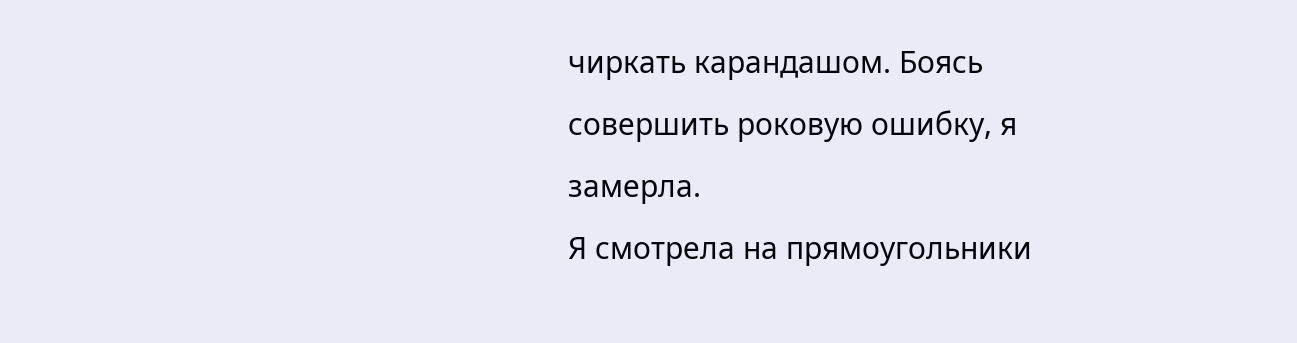чиркать карандашом. Боясь совершить роковую ошибку, я замерла.
Я смотрела на прямоугольники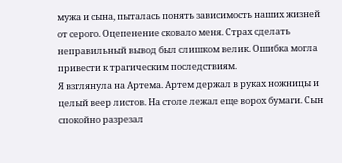мужа и сына, пыталась понять зависимость наших жизней от серого. Оцепенение сковало меня. Страх сделать неправильный вывод был слишком велик. Ошибка могла привести к трагическим последствиям.
Я взглянула на Артема. Артем держал в руках ножницы и целый веер листов. На столе лежал еще ворох бумаги. Сын спокойно разрезал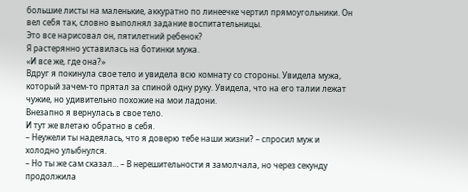большие листы на маленькие, аккуратно по линеечке чертил прямоугольники. Он вел себя так, словно выполнял задание воспитательницы.
Это все нарисовал он, пятилетний ребенок?
Я растерянно уставилась на ботинки мужа.
«И все же, где она?»
Вдруг я покинула свое тело и увидела всю комнату со стороны. Увидела мужа, который зачем-то прятал за спиной одну руку. Увидела, что на его талии лежат чужие, но удивительно похожие на мои ладони.
Внезапно я вернулась в свое тело.
И тут же влетаю обратно в себя.
– Неужели ты надеялась, что я доверю тебе наши жизни? – спросил муж и холодно улыбнулся.
– Но ты же сам сказал… – В нерешительности я замолчала, но через секунду продолжила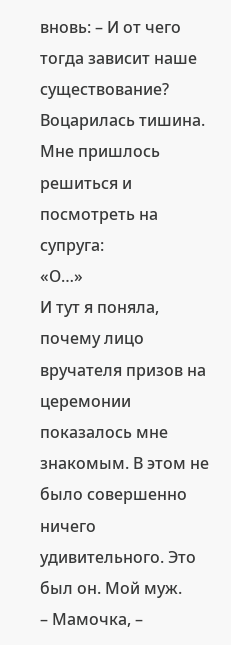вновь: – И от чего тогда зависит наше существование?
Воцарилась тишина. Мне пришлось решиться и посмотреть на супруга:
«О…»
И тут я поняла, почему лицо вручателя призов на церемонии показалось мне знакомым. В этом не было совершенно ничего удивительного. Это был он. Мой муж.
– Мамочка, –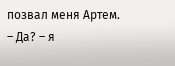позвал меня Артем.
– Да? – я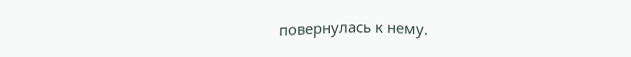повернулась к нему.